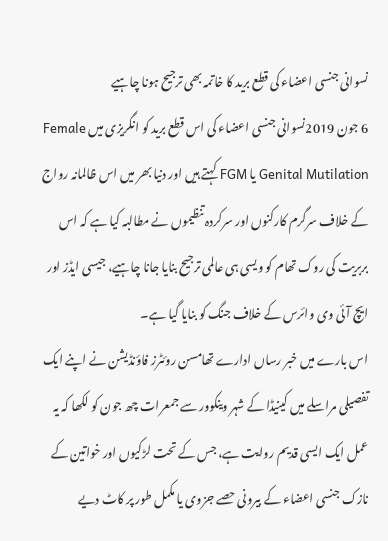نسوانی جنسی اعضاء کی قطع برید کا خاتمہ بھی ترجیح ہونا چاہیے
6 جون 2019نسوانی جنسی اعضاء کی اس قطع برید کو انگریزی میں Female Genital Mutilation یا FGM کہتے ہیں اور دنیا بھر میں اس ظالمانہ رواج کے خلاف سرگرم کارکنوں اور سرکردہ تنظیموں نے مطالبہ کیا ہے کہ اس بربریت کی روک تھام کو ویسی ہی عالمی ترجیح بنایا جانا چاہیے، جیسی ایڈز اور ایچ آئی وی وائرس کے خلاف جنگ کو بنایا گیا ہے۔
اس بارے میں خبر رساں ادارے تھامسن روئٹرز فاؤنڈیشن نے اپنے ایک تفصیلی مراسلے میں کینیڈا کے شہر وینکوور سے جمعرات چھ جون کو لکھا کہ یہ عمل ایک ایسی قدیم روایت ہے، جس کے تحت لڑکیوں اور خواتین کے نازک جنسی اعضاء کے بیرونی حصے جزوی یا مکمل طور پر کاٹ دیے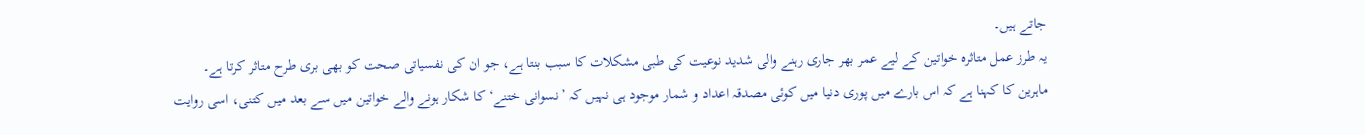جاتے ہیں۔
یہ طرز عمل متاثرہ خواتین کے لیے عمر بھر جاری رہنے والی شدید نوعیت کی طبی مشکلات کا سبب بنتا ہے، جو ان کی نفسیاتی صحت کو بھی بری طرح متاثر کرتا ہے۔
ماہرین کا کہنا ہے کہ اس بارے میں پوری دنیا میں کوئی مصدقہ اعداد و شمار موجود ہی نہیں کہ ’نسوانی ختنے‘ کا شکار ہونے والے خواتین میں سے بعد میں کتنی، اسی روایت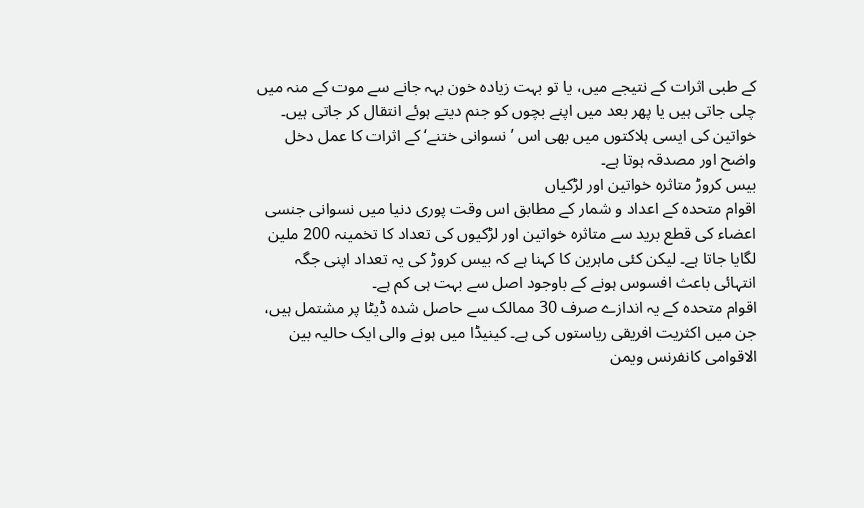کے طبی اثرات کے نتیجے میں، یا تو بہت زیادہ خون بہہ جانے سے موت کے منہ میں چلی جاتی ہیں یا پھر بعد میں اپنے بچوں کو جنم دیتے ہوئے انتقال کر جاتی ہیں۔ خواتین کی ایسی ہلاکتوں میں بھی اس ’نسوانی ختنے‘ کے اثرات کا عمل دخل واضح اور مصدقہ ہوتا ہے۔
بیس کروڑ متاثرہ خواتین اور لڑکیاں
اقوام متحدہ کے اعداد و شمار کے مطابق اس وقت پوری دنیا میں نسوانی جنسی اعضاء کی قطع برید سے متاثرہ خواتین اور لڑکیوں کی تعداد کا تخمینہ 200 ملین لگایا جاتا ہے۔ لیکن کئی ماہرین کا کہنا ہے کہ بیس کروڑ کی یہ تعداد اپنی جگہ انتہائی باعث افسوس ہونے کے باوجود اصل سے بہت ہی کم ہے۔
اقوام متحدہ کے یہ اندازے صرف 30 ممالک سے حاصل شدہ ڈیٹا پر مشتمل ہیں، جن میں اکثریت افریقی ریاستوں کی ہے۔ کینیڈا میں ہونے والی ایک حالیہ بین الاقوامی کانفرنس ویمن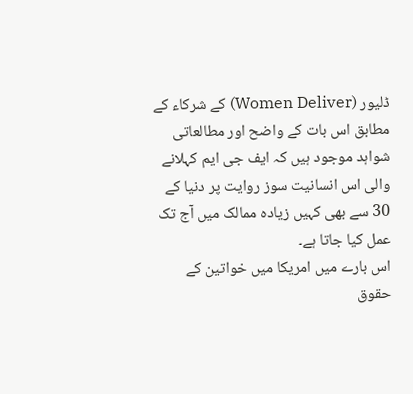ڈلیور (Women Deliver) کے شرکاء کے مطابق اس بات کے واضح اور مطالعاتی شواہد موجود ہیں کہ ایف جی ایم کہلانے والی اس انسانیت سوز روایت پر دنیا کے 30 سے بھی کہیں زیادہ ممالک میں آج تک عمل کیا جاتا ہے۔
اس بارے میں امریکا میں خواتین کے حقوق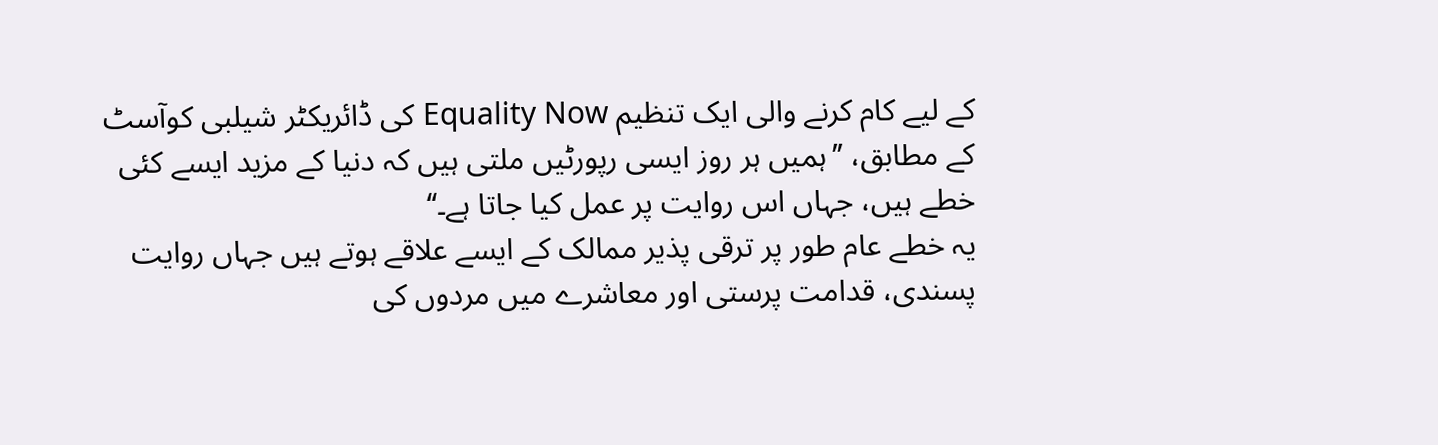کے لیے کام کرنے والی ایک تنظیم Equality Now کی ڈائریکٹر شیلبی کوآسٹ کے مطابق، ’’ہمیں ہر روز ایسی رپورٹیں ملتی ہیں کہ دنیا کے مزید ایسے کئی خطے ہیں، جہاں اس روایت پر عمل کیا جاتا ہے۔‘‘
یہ خطے عام طور پر ترقی پذیر ممالک کے ایسے علاقے ہوتے ہیں جہاں روایت پسندی، قدامت پرستی اور معاشرے میں مردوں کی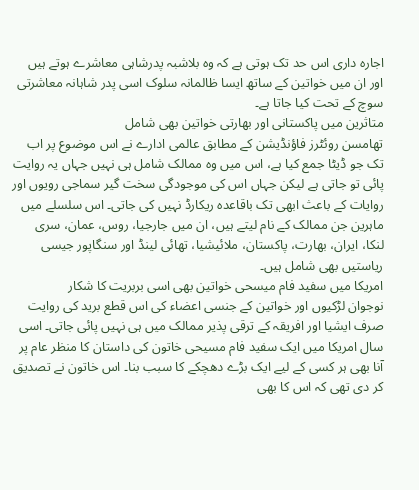اجارہ داری اس حد تک ہوتی ہے کہ وہ بلاشبہ پدرشاہی معاشرے ہوتے ہیں اور ان میں خواتین کے ساتھ ایسا ظالمانہ سلوک اسی پدر شاہانہ معاشرتی سوچ کے تحت کیا جاتا ہے۔
متاثرین میں پاکستانی اور بھارتی خواتین بھی شامل
تھامسن روئٹرز فاؤنڈیشن کے مطابق عالمی ادارے نے اس موضوع پر اب تک جو ڈیٹا جمع کیا ہے، اس میں وہ ممالک شامل ہی نہیں جہاں یہ روایت پائی تو جاتی ہے لیکن جہاں اس کی موجودگی سخت گیر سماجی رویوں اور روایات کے باعث ابھی تک باقاعدہ ریکارڈ نہیں کی جاتی۔ اس سلسلے میں ماہرین جن ممالک کے نام لیتے ہیں، ان میں جارجیا، روس، عمان، سری لنکا، ایران، بھارت، پاکستان، ملائیشیا، تھائی لینڈ اور سنگاپور جیسی ریاستیں بھی شامل ہیں۔
امریکا میں سفید فام میسحی خواتین بھی اسی بربریت کا شکار
نوجوان لڑکیوں اور خواتین کے جنسی اعضاء کی اس قطع برید کی روایت صرف ایشیا اور افریقہ کے ترقی پذیر ممالک میں ہی نہیں پائی جاتی۔ اسی سال امریکا میں ایک سفید فام مسیحی خاتون کی داستان کا منظر عام پر آنا بھی ہر کسی کے لیے ایک بڑے دھچکے کا سبب بنا۔ اس خاتون نے تصدیق کر دی تھی کہ اس کا بھی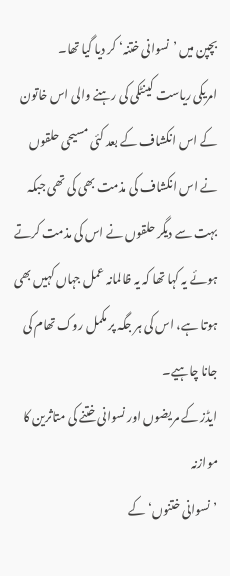بچپن میں ’نسوانی ختنہ‘ کر دیا گیا تھا۔
امریکی ریاست کینٹکی کی رہنے والی اس خاتون کے اس انکشاف کے بعد کئی مسیحی حلقوں نے اس انکشاف کی مذمت بھی کی تھی جبکہ بہت سے دیگر حلقوں نے اس کی مذمت کرتے ہوئے یہ کہا تھا کہ یہ ظالمانہ عمل جہاں کہیں بھی ہوتا ہے، اس کی ہر جگہ پر مکمل روک تھام کی جانا چاہیے۔
ایڈز کے مریضوں اور نسوانی ختنے کی متاثرین کا موازنہ
’نسوانی ختنوں‘ کے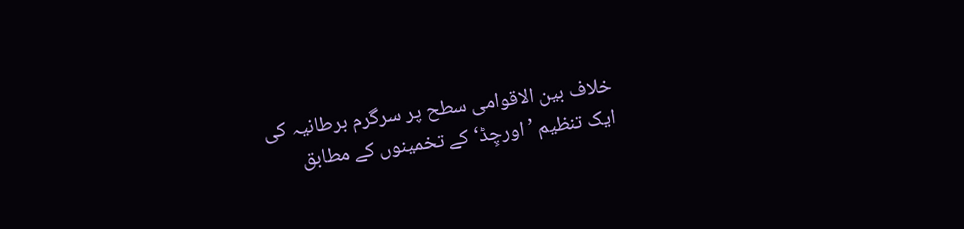خلاف بین الاقوامی سطح پر سرگرم برطانیہ کی ایک تنظیم ’اورچِڈ‘ کے تخمینوں کے مطابق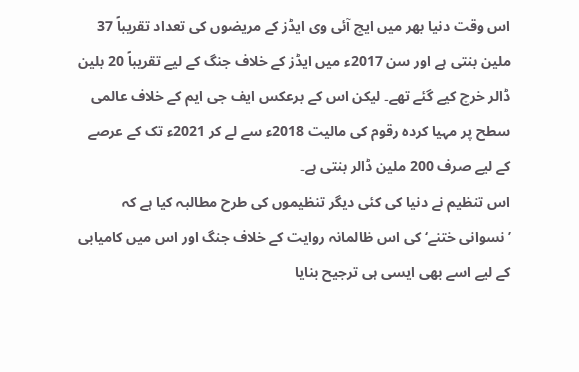اس وقت دنیا بھر میں ایچ آئی وی ایڈز کے مریضوں کی تعداد تقریباً 37 ملین بنتی ہے اور سن 2017ء میں ایڈز کے خلاف جنگ کے لیے تقریباً 20 بلین ڈالر خرچ کیے گئے تھے۔ لیکن اس کے برعکس ایف جی ایم کے خلاف عالمی سطح پر مہیا کردہ رقوم کی مالیت 2018ء سے لے کر 2021ء تک کے عرصے کے لیے صرف 200 ملین ڈالر بنتی ہے۔
اس تنظیم نے دنیا کی کئی دیگر تنظیموں کی طرح مطالبہ کیا ہے کہ ’نسوانی ختنے‘ کی اس ظالمانہ روایت کے خلاف جنگ اور اس میں کامیابی کے لیے اسے بھی ایسی ہی ترجیح بنایا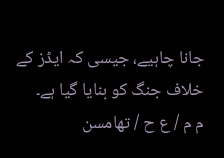جانا چاہیے، جیسی کہ ایڈز کے خلاف جنگ کو بنایا گیا ہے۔
م م / ع ح / تھامسن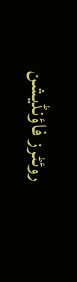روئٹرز فاؤنڈیشن